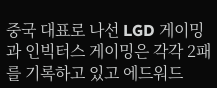중국 대표로 나선 LGD 게이밍과 인빅터스 게이밍은 각각 2패를 기록하고 있고 에드워드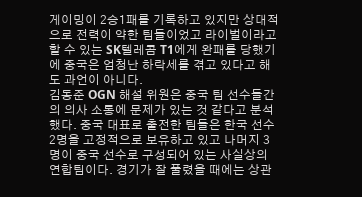게이밍이 2승1패를 기록하고 있지만 상대적으로 전력이 약한 팀들이었고 라이벌이라고 할 수 있는 SK텔레콤 T1에게 완패를 당했기에 중국은 엄청난 하락세를 겪고 있다고 해도 과언이 아니다.
김동준 OGN 해설 위원은 중국 팀 선수들간의 의사 소통에 문제가 있는 것 같다고 분석했다. 중국 대표로 출전한 팀들은 한국 선수 2명을 고정적으로 보유하고 있고 나머지 3명이 중국 선수로 구성되어 있는 사실상의 연합팀이다. 경기가 잘 풀렸을 때에는 상관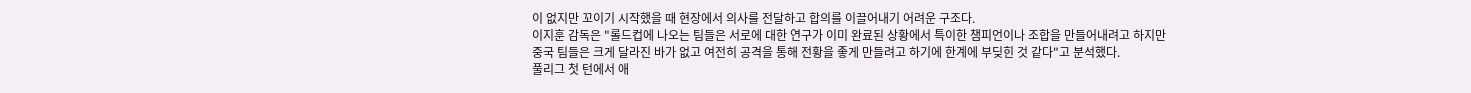이 없지만 꼬이기 시작했을 때 현장에서 의사를 전달하고 합의를 이끌어내기 어려운 구조다.
이지훈 감독은 "롤드컵에 나오는 팀들은 서로에 대한 연구가 이미 완료된 상황에서 특이한 챔피언이나 조합을 만들어내려고 하지만 중국 팀들은 크게 달라진 바가 없고 여전히 공격을 통해 전황을 좋게 만들려고 하기에 한계에 부딪힌 것 같다"고 분석했다.
풀리그 첫 턴에서 애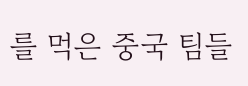를 먹은 중국 팀들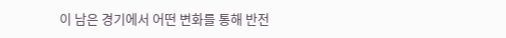이 남은 경기에서 어떤 변화를 통해 반전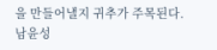을 만들어낼지 귀추가 주목된다.
남윤성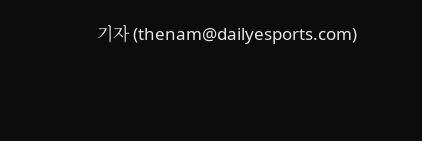기자 (thenam@dailyesports.com)